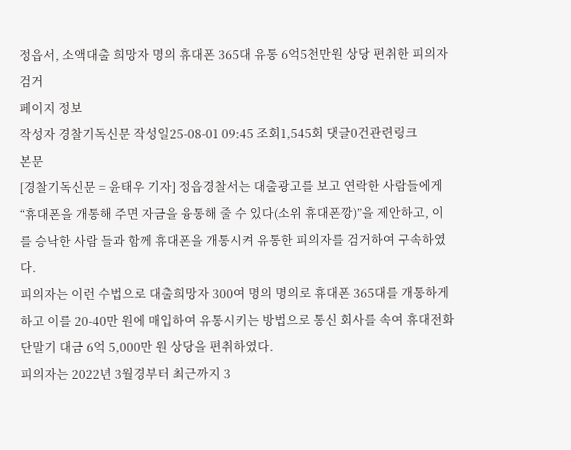정읍서, 소액대출 희망자 명의 휴대폰 365대 유통 6억5천만원 상당 편취한 피의자 검거
페이지 정보
작성자 경찰기독신문 작성일25-08-01 09:45 조회1,545회 댓글0건관련링크
본문
[경찰기독신문 = 윤태우 기자] 정읍경찰서는 대출광고를 보고 연락한 사람들에게 “휴대폰을 개통해 주면 자금을 융통해 줄 수 있다(소위 휴대폰깡)”을 제안하고, 이를 승낙한 사람 들과 함께 휴대폰을 개통시켜 유통한 피의자를 검거하여 구속하였다.
피의자는 이런 수법으로 대출희망자 300여 명의 명의로 휴대폰 365대를 개통하게 하고 이를 20-40만 원에 매입하여 유통시키는 방법으로 통신 회사를 속여 휴대전화 단말기 대금 6억 5,000만 원 상당을 편취하였다.
피의자는 2022년 3월경부터 최근까지 3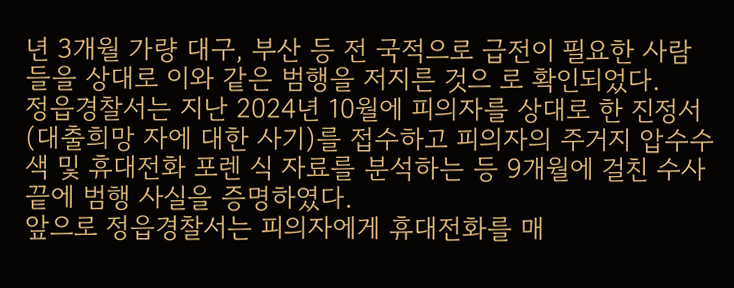년 3개월 가량 대구, 부산 등 전 국적으로 급전이 필요한 사람들을 상대로 이와 같은 범행을 저지른 것으 로 확인되었다.
정읍경찰서는 지난 2024년 10월에 피의자를 상대로 한 진정서(대출희망 자에 대한 사기)를 접수하고 피의자의 주거지 압수수색 및 휴대전화 포렌 식 자료를 분석하는 등 9개월에 걸친 수사 끝에 범행 사실을 증명하였다.
앞으로 정읍경찰서는 피의자에게 휴대전화를 매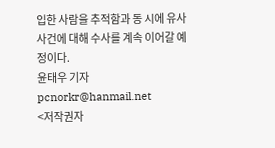입한 사람을 추적함과 동 시에 유사 사건에 대해 수사를 계속 이어갈 예정이다.
윤태우 기자 pcnorkr@hanmail.net
<저작권자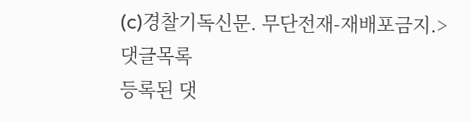(c)경찰기독신문. 무단전재-재배포금지.>
댓글목록
등록된 댓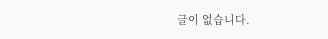글이 없습니다.